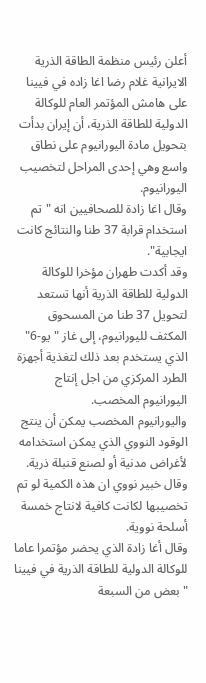أعلن رئيس منظمة الطاقة الذرية الايرانية غلام رضا اغا زاده في فيينا على هامش المؤتمر العام للوكالة الدولية للطاقة الذرية، أن إيران بدأت بتحويل مادة اليورانيوم على نطاق واسع وهي إحدى المراحل لتخصيب اليورانيوم.
وقال اغا زادة للصحافيين انه "تم استخدام قرابة 37 طنا والنتائج كانت ايجابية".
وقد أكدت طهران مؤخرا للوكالة الدولية للطاقة الذرية أنها تستعد لتحويل 37 طنا من المسحوق المكثف لليورانيوم، إلى غاز "يو-6" الذي يستخدم بعد ذلك لتغذية أجهزة الطرد المركزي من اجل إنتاج اليورانيوم المخصب.
واليورانيوم المخصب يمكن أن ينتج الوقود النووي الذي يمكن استخدامه لأغراض مدنية أو لصنع قنبلة ذرية.
وقال خبير نووي ان هذه الكمية لو تم تخصيبها لكانت كافية لانتاج خمسة أسلحة نووية.
وقال أغا زادة الذي يحضر مؤتمرا عاما للوكالة الدولية للطاقة الذرية في فيينا "بعض من السبعة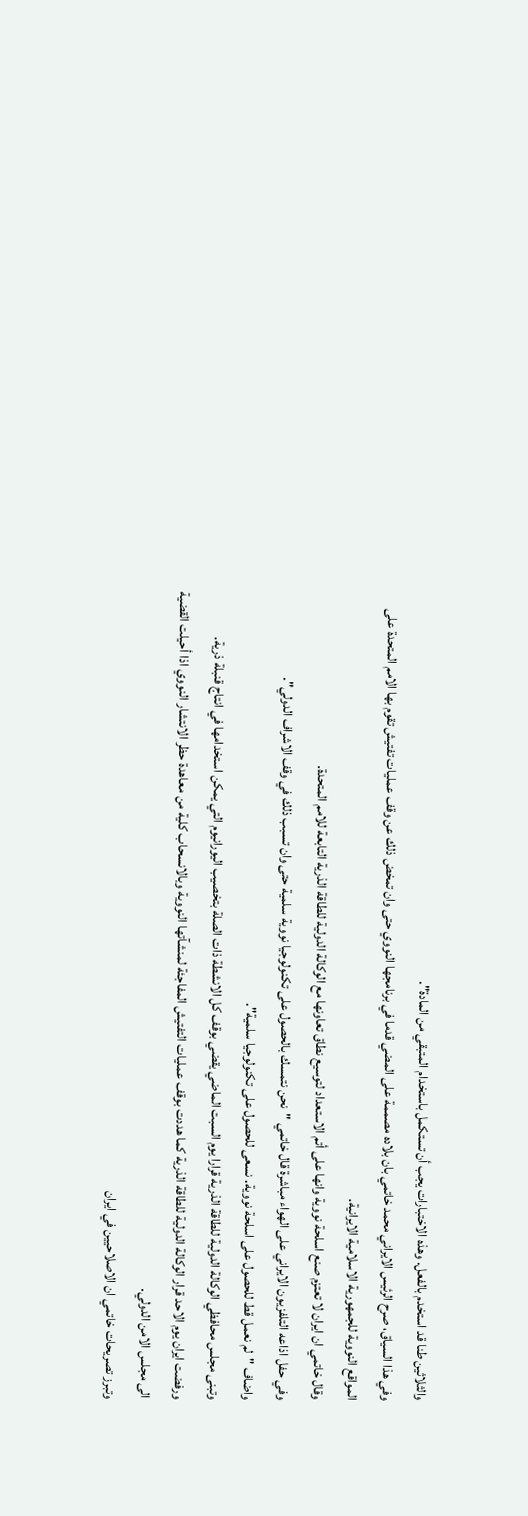والثلاثين طنا قد استخدم بالفعل. وهذه الاختبارات يجب أن تستكمل باستخدام المتبقي من المادة".
وفي هذا السياق، صرح الرئيس الايراني محمد خاتمي بان بلاده مصممة على المضي قدما في برنامجها النووي حتى وان تمخض ذلك عن وقف عمليات تفتيش تقوم بها الامم المتحدة على المواقع النووية للجمهورية الاسلامية الايرانية.
وقال خاتمي ان ايران لا تعتزم صنع اسلحة نووية وانها على أتم الاستعداد لتوسيع نطاق تعاونها مع الوكالة الدولية للطاقة الذرية التابعة للامم المتحدة.
وفي حفل اذاعه التلفزيون الايراني على الهواء مباشرة قال خاتمي "نحن نتمسك بالحصول على تكنولوجيا نووية سلمية حتى وان تسبب ذلك في وقف الاشراف الدولي".
واضاف "لم نعمل قط للحصول على اسلحة نووية. نسعى للحصول على تكنولوجيا سلمية".
وتبنى مجلس محافظي الوكالة الدولية للطاقة الذرية قرارا يوم السبت الماضي يقضي بوقف كل الانشطة ذات الصلة بتخصيب اليورانيوم التي يمكن استخدامها في انتاج قنبلة ذرية.
ورفضت ايران يوم الاحد قرار الوكالة الدولية للطاقة الذرية كما هددت بوقف عمليات التفتيش المفاجئة لمنشآتها النووية وبالانسحاب كلية من معاهدة حظر الانتشار النووي اذا أحيلت القضية الى مجلس الامن الدولي.
وتبرز تصريحات خاتمي ان الاصلاحيين في ايران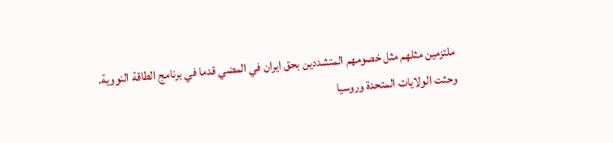ملتزمين مثلهم مثل خصومهم المتشددين بحق ايران في المضي قدما في برنامج الطاقة النووية.
وحثت الولايات المتحدة وروسيا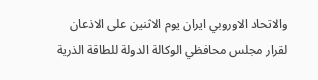والاتحاد الاوروبي ايران يوم الاثنين على الاذعان لقرار مجلس محافظي الوكالة الدولة للطاقة الذرية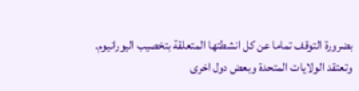بضرورة التوقف تماما عن كل انشطتها المتعلقة بتخصيب اليورانيوم.
وتعتقد الولايات المتحدة وبعض دول اخرى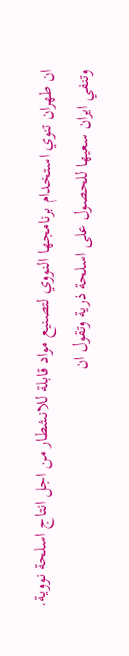ان طهران تنوي استخدام برنامجها النووي لتصنيع مواد قابلة للانشطار من اجل انتاج اسلحة نووية.
وتنفي ايران سعيها للحصول على اسلحة ذرية وتقول ان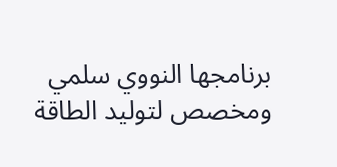برنامجها النووي سلمي ومخصص لتوليد الطاقة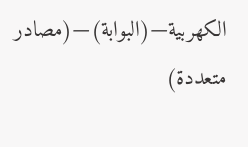الكهربية—(البوابة)—(مصادر متعددة)